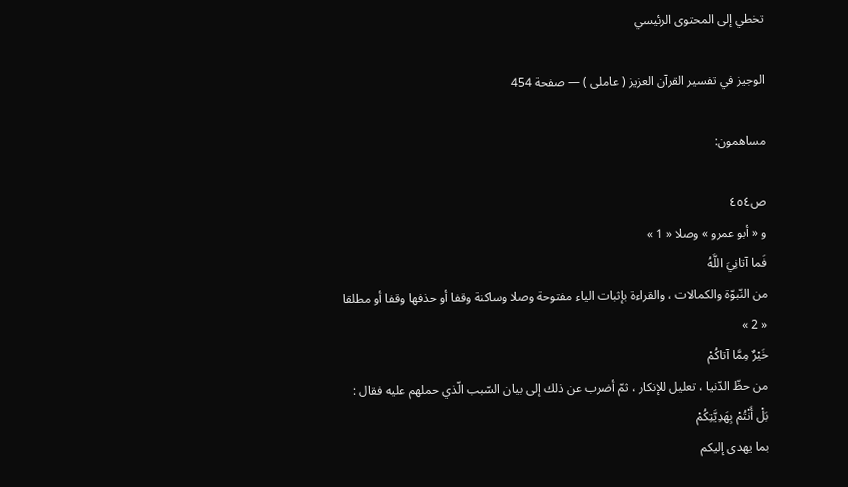تخطي إلى المحتوى الرئيسي

الوجيز في تفسير القرآن العزيز ( عاملى ) — صفحة 454

مساهمون:

ص٤٥٤
و « أبو عمرو » وصلا « 1 »
فَما آتانِيَ اللَّهُ
من النّبوّة والكمالات ، والقراءة بإثبات الياء مفتوحة وصلا وساكنة وقفا أو حذفها وقفا أو مطلقا « 2 »
خَيْرٌ مِمَّا آتاكُمْ
من حظّ الدّنيا ، تعليل للإنكار ، ثمّ أضرب عن ذلك إلى بيان السّبب الّذي حملهم عليه فقال :
بَلْ أَنْتُمْ بِهَدِيَّتِكُمْ
بما يهدى إليكم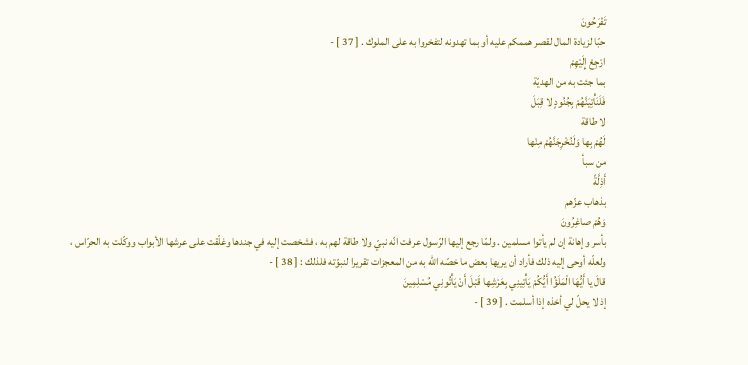تَفْرَحُونَ
حبّا لزيادة المال لقصر هممكم عليه أو بما تهدونه لتفخروا به على الملوك . [ 37 ] -
ارْجِعْ إِلَيْهِمْ
بما جئت به من الهديّة
فَلَنَأْتِيَنَّهُمْ بِجُنُودٍ لا قِبَلَ
لا طاقة
لَهُمْ بِها وَلَنُخْرِجَنَّهُمْ مِنْها
من سبأ
أَذِلَّةً
بذهاب عزّهم
وَهُمْ صاغِرُونَ
بأسر وإهانة إن لم يأتوا مسلمين . ولمّا رجع إليها الرّسول عرفت انّه نبيّ ولا طاقة لهم به ، فشخصت إليه في جندها وغلّقت على عرشها الأبواب ووكّلت به الحرّاس ، ولعلّه أوحى إليه ذلك فأراد أن يريها بعض ما خصّه اللّه به من المعجزات تقريرا لنبوّته فلذلك : [ 38 ] -
قالَ يا أَيُّهَا الْمَلَؤُا أَيُّكُمْ يَأْتِينِي بِعَرْشِها قَبْلَ أَنْ يَأْتُونِي مُسْلِمِينَ
إذ لا يحلّ لي أخذه إذا أسلمت . [ 39 ] -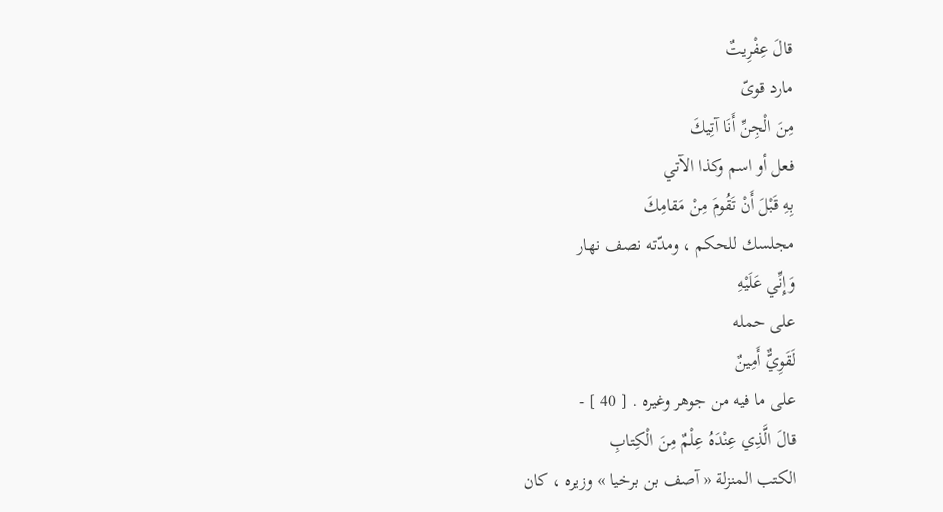قالَ عِفْرِيتٌ
مارد قوىّ
مِنَ الْجِنِّ أَنَا آتِيكَ
فعل أو اسم وكذا الآتي
بِهِ قَبْلَ أَنْ تَقُومَ مِنْ مَقامِكَ
مجلسك للحكم ، ومدّته نصف نهار
وَإِنِّي عَلَيْهِ
على حمله
لَقَوِيٌّ أَمِينٌ
على ما فيه من جوهر وغيره . [ 40 ] -
قالَ الَّذِي عِنْدَهُ عِلْمٌ مِنَ الْكِتابِ
الكتب المنزلة « آصف بن برخيا » وزيره ، كان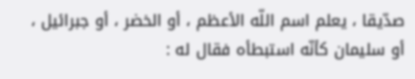صدّيقا ، يعلم اسم اللّه الأعظم ، أو الخضر ، أو جبرائيل ، أو سليمان كأنّه استبطأه فقال له :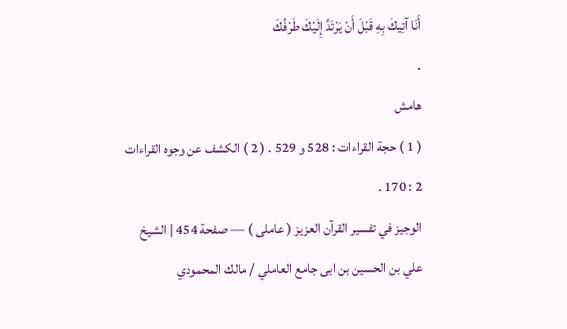أَنَا آتِيكَ بِهِ قَبْلَ أَنْ يَرْتَدَّ إِلَيْكَ طَرْفُكَ
.
هامش
( 1 ) حجة القراءات : 528 و 529 . ( 2 ) الكشف عن وجوه القراءات 2 : 170 .
الوجيز في تفسير القرآن العزيز ( عاملى ) — صفحة 454 | الشيخ علي بن الحسين بن ابى جامع العاملي / مالك المحمودي